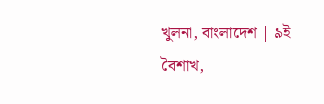খুলনা, বাংলাদেশ | ৯ই বৈশাখ,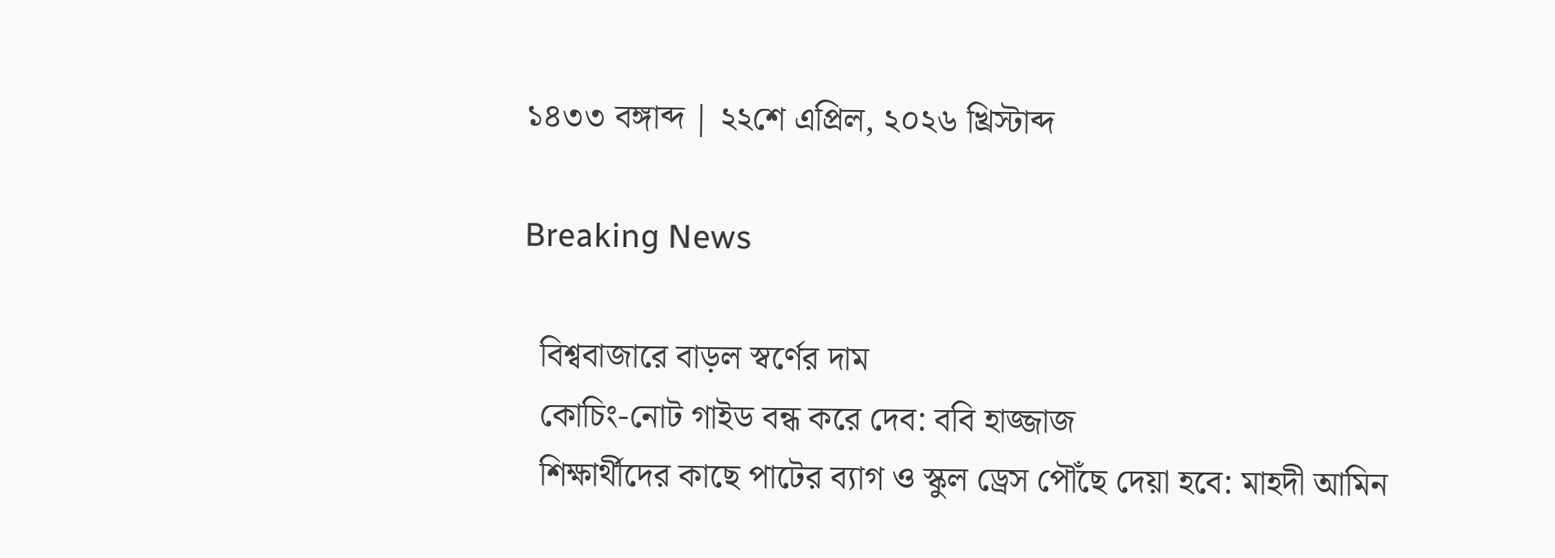১৪৩৩ বঙ্গাব্দ | ২২শে এপ্রিল, ২০২৬ খ্রিস্টাব্দ

Breaking News

  বিশ্ববাজারে বাড়ল স্বর্ণের দাম
  কোচিং-নোট গাইড বন্ধ করে দেব: ববি হাজ্জাজ
  শিক্ষার্থীদের কাছে পাটের ব্যাগ ও স্কুল ড্রেস পৌঁছে দেয়া হবে: মাহদী আমিন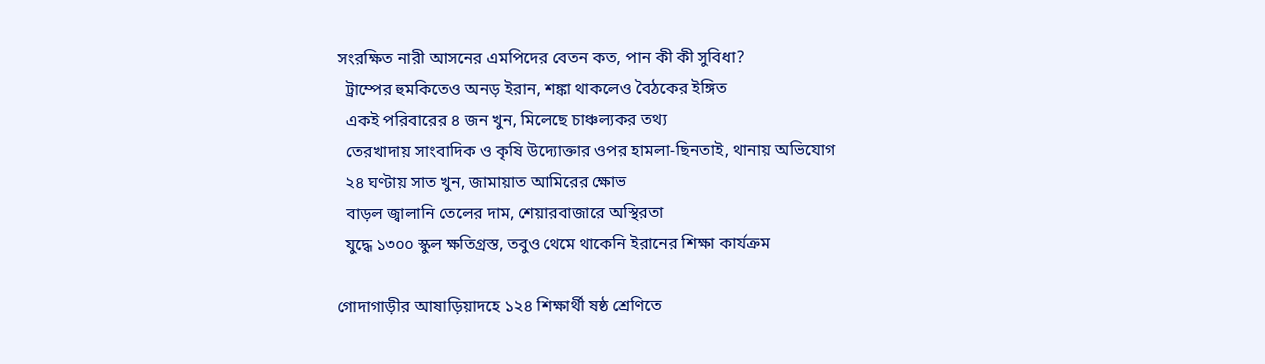সংরক্ষিত নারী আসনের এমপিদের বেতন কত, পান কী কী সুবিধা?
  ট্রাম্পের হুমকিতেও অনড় ইরান, শঙ্কা থাকলেও বৈঠকের ইঙ্গিত
  একই পরিবারের ৪ জন খুন, মিলেছে চাঞ্চল্যকর তথ্য
  তেরখাদায় সাংবাদিক ও কৃষি উদ্যোক্তার ওপর হামলা-ছিনতাই, থানায় অভিযোগ
  ২৪ ঘণ্টায় সাত খুন, জামায়াত আমিরের ক্ষোভ
  বাড়ল জ্বালানি তেলের দাম, শেয়ারবাজারে অস্থিরতা
  যুদ্ধে ১৩০০ স্কুল ক্ষতিগ্রস্ত, তবুও থেমে থাকেনি ইরানের শিক্ষা কার্যক্রম

গোদাগাড়ীর আষাড়িয়াদহে ১২৪ শিক্ষার্থী ষষ্ঠ শ্রেণিতে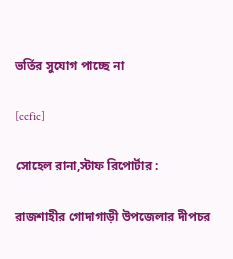ভর্তির সুযোগ পাচ্ছে না

[ccfic]

সোহেল রানা,স্টাফ রিপোর্টার :

রাজশাহীর গোদাগাড়ী উপজেলার দীপচর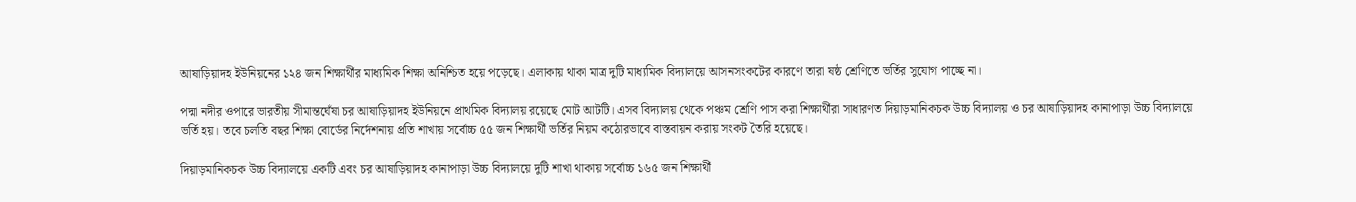আষাড়িয়াদহ ইউনিয়নের ১২৪ জন শিক্ষার্থীর মাধ্যমিক শিক্ষা অনিশ্চিত হয়ে পড়েছে। এলাকায় থাকা মাত্র দুটি মাধ্যমিক বিদ্যালয়ে আসনসংকটের কারণে তারা ষষ্ঠ শ্রেণিতে ভর্তির সুযোগ পাচ্ছে না।

পদ্মা নদীর ওপারে ভারতীয় সীমান্তঘেঁষা চর আষাড়িয়াদহ ইউনিয়নে প্রাথমিক বিদ্যালয় রয়েছে মোট আটটি। এসব বিদ্যালয় থেকে পঞ্চম শ্রেণি পাস করা শিক্ষার্থীরা সাধারণত দিয়াড়মানিকচক উচ্চ বিদ্যালয় ও চর আষাড়িয়াদহ কানাপাড়া উচ্চ বিদ্যালয়ে ভর্তি হয়। তবে চলতি বছর শিক্ষা বোর্ডের নির্দেশনায় প্রতি শাখায় সর্বোচ্চ ৫৫ জন শিক্ষার্থী ভর্তির নিয়ম কঠোরভাবে বাস্তবায়ন করায় সংকট তৈরি হয়েছে।

দিয়াড়মানিকচক উচ্চ বিদ্যালয়ে একটি এবং চর আষাড়িয়াদহ কানাপাড়া উচ্চ বিদ্যালয়ে দুটি শাখা থাকায় সর্বোচ্চ ১৬৫ জন শিক্ষার্থী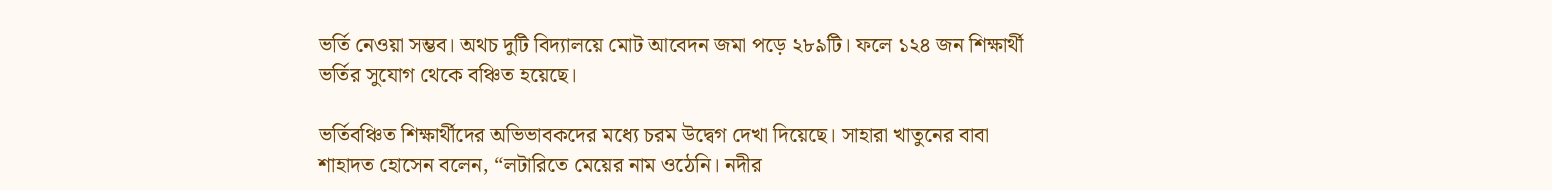ভর্তি নেওয়া সম্ভব। অথচ দুটি বিদ্যালয়ে মোট আবেদন জমা পড়ে ২৮৯টি। ফলে ১২৪ জন শিক্ষার্থী ভর্তির সুযোগ থেকে বঞ্চিত হয়েছে।

ভর্তিবঞ্চিত শিক্ষার্থীদের অভিভাবকদের মধ্যে চরম উদ্বেগ দেখা দিয়েছে। সাহারা খাতুনের বাবা শাহাদত হোসেন বলেন, “লটারিতে মেয়ের নাম ওঠেনি। নদীর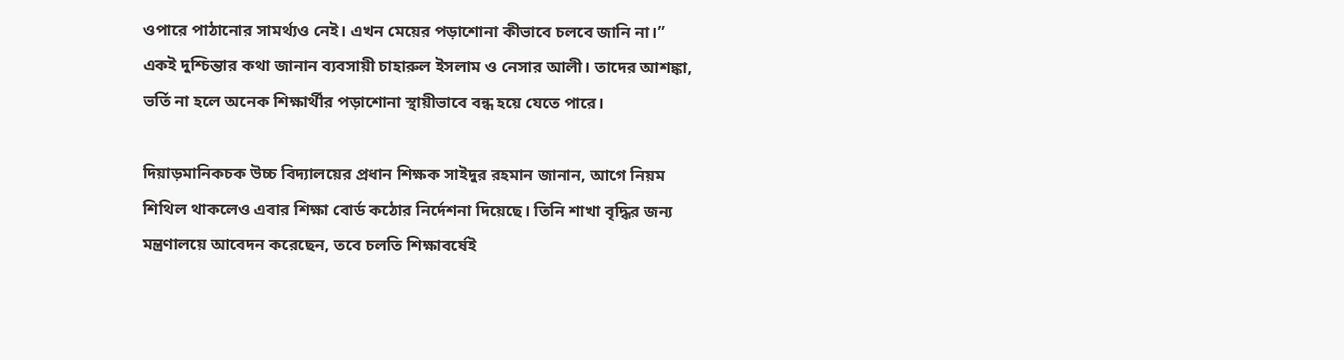ওপারে পাঠানোর সামর্থ্যও নেই। এখন মেয়ের পড়াশোনা কীভাবে চলবে জানি না।” একই দুশ্চিন্তার কথা জানান ব্যবসায়ী চাহারুল ইসলাম ও নেসার আলী। তাদের আশঙ্কা, ভর্তি না হলে অনেক শিক্ষার্থীর পড়াশোনা স্থায়ীভাবে বন্ধ হয়ে যেতে পারে।

দিয়াড়মানিকচক উচ্চ বিদ্যালয়ের প্রধান শিক্ষক সাইদুর রহমান জানান, আগে নিয়ম শিথিল থাকলেও এবার শিক্ষা বোর্ড কঠোর নির্দেশনা দিয়েছে। তিনি শাখা বৃদ্ধির জন্য মন্ত্রণালয়ে আবেদন করেছেন, তবে চলতি শিক্ষাবর্ষেই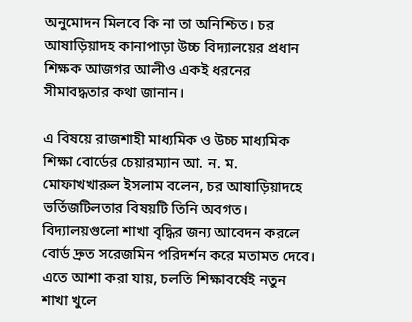অনুমোদন মিলবে কি না তা অনিশ্চিত। চর আষাড়িয়াদহ কানাপাড়া উচ্চ বিদ্যালয়ের প্রধান শিক্ষক আজগর আলীও একই ধরনের সীমাবদ্ধতার কথা জানান।

এ বিষয়ে রাজশাহী মাধ্যমিক ও উচ্চ মাধ্যমিক শিক্ষা বোর্ডের চেয়ারম্যান আ. ন. ম. মোফাখখারুল ইসলাম বলেন, চর আষাড়িয়াদহে ভর্তিজটিলতার বিষয়টি তিনি অবগত। বিদ্যালয়গুলো শাখা বৃদ্ধির জন্য আবেদন করলে বোর্ড দ্রুত সরেজমিন পরিদর্শন করে মতামত দেবে। এতে আশা করা যায়, চলতি শিক্ষাবর্ষেই নতুন শাখা খুলে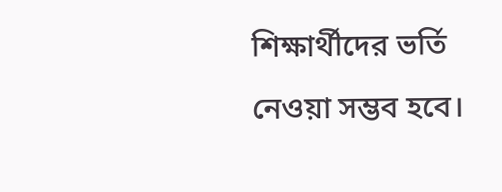শিক্ষার্থীদের ভর্তি নেওয়া সম্ভব হবে।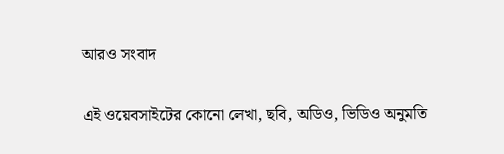আরও সংবাদ

এই ওয়েবসাইটের কোনো লেখা, ছবি, অডিও, ভিডিও অনুমতি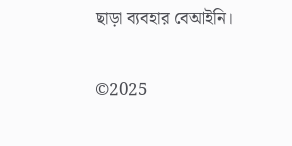ছাড়া ব্যবহার বেআইনি।

©2025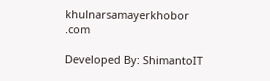khulnarsamayerkhobor .com

Developed By: ShimantoIT